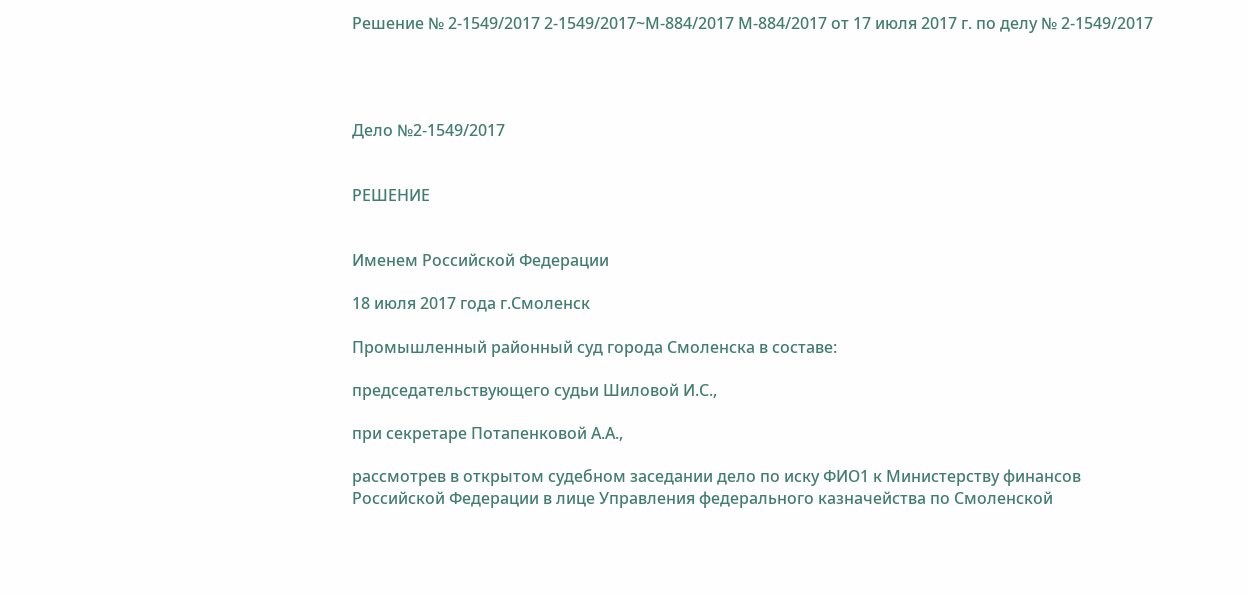Решение № 2-1549/2017 2-1549/2017~М-884/2017 М-884/2017 от 17 июля 2017 г. по делу № 2-1549/2017




Дело №2-1549/2017


РЕШЕНИЕ


Именем Российской Федерации

18 июля 2017 года г.Смоленск

Промышленный районный суд города Смоленска в составе:

председательствующего судьи Шиловой И.С.,

при секретаре Потапенковой А.А.,

рассмотрев в открытом судебном заседании дело по иску ФИО1 к Министерству финансов Российской Федерации в лице Управления федерального казначейства по Смоленской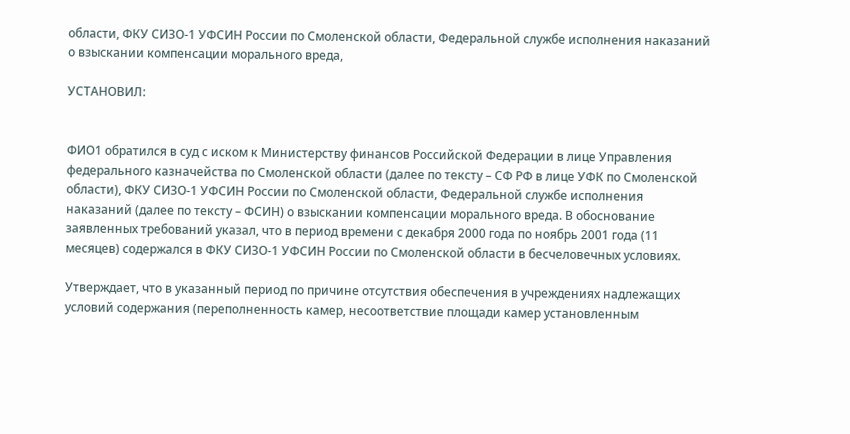области, ФКУ СИЗО-1 УФСИН России по Смоленской области, Федеральной службе исполнения наказаний о взыскании компенсации морального вреда,

УСТАНОВИЛ:


ФИО1 обратился в суд с иском к Министерству финансов Российской Федерации в лице Управления федерального казначейства по Смоленской области (далее по тексту – СФ РФ в лице УФК по Смоленской области), ФКУ СИЗО-1 УФСИН России по Смоленской области, Федеральной службе исполнения наказаний (далее по тексту – ФСИН) о взыскании компенсации морального вреда. В обоснование заявленных требований указал, что в период времени с декабря 2000 года по ноябрь 2001 года (11 месяцев) содержался в ФКУ СИЗО-1 УФСИН России по Смоленской области в бесчеловечных условиях.

Утверждает, что в указанный период по причине отсутствия обеспечения в учреждениях надлежащих условий содержания (переполненность камер, несоответствие площади камер установленным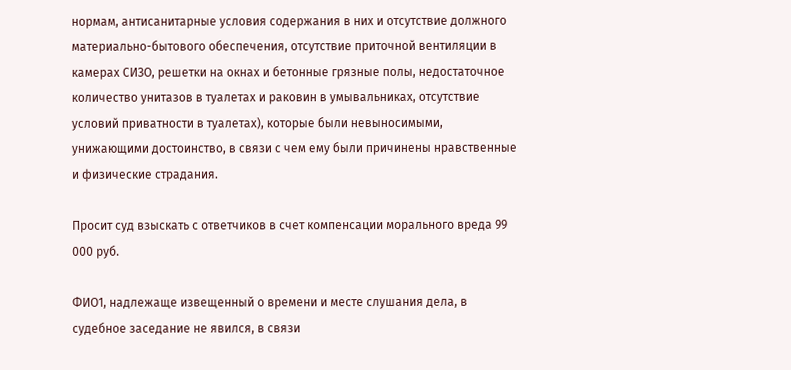нормам, антисанитарные условия содержания в них и отсутствие должного материально-бытового обеспечения, отсутствие приточной вентиляции в камерах СИЗО, решетки на окнах и бетонные грязные полы, недостаточное количество унитазов в туалетах и раковин в умывальниках, отсутствие условий приватности в туалетах), которые были невыносимыми, унижающими достоинство, в связи с чем ему были причинены нравственные и физические страдания.

Просит суд взыскать с ответчиков в счет компенсации морального вреда 99 000 руб.

ФИО1, надлежаще извещенный о времени и месте слушания дела, в судебное заседание не явился, в связи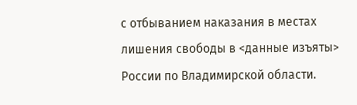с отбыванием наказания в местах лишения свободы в <данные изъяты> России по Владимирской области.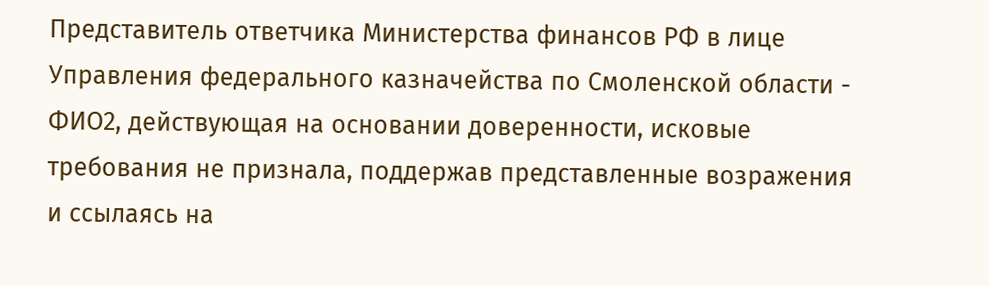Представитель ответчика Министерства финансов РФ в лице Управления федерального казначейства по Смоленской области - ФИО2, действующая на основании доверенности, исковые требования не признала, поддержав представленные возражения и ссылаясь на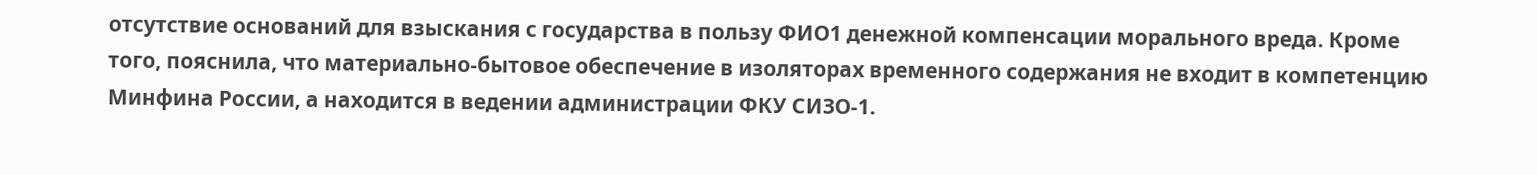отсутствие оснований для взыскания с государства в пользу ФИО1 денежной компенсации морального вреда. Кроме того, пояснила, что материально-бытовое обеспечение в изоляторах временного содержания не входит в компетенцию Минфина России, а находится в ведении администрации ФКУ СИЗО-1.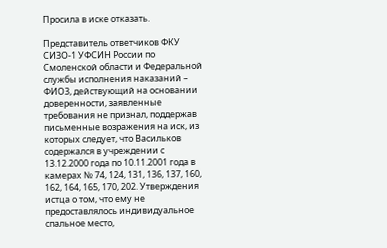Просила в иске отказать.

Представитель ответчиков ФКУ СИЗО-1 УФСИН России по Смоленской области и Федеральной службы исполнения наказаний – ФИО3, действующий на основании доверенности, заявленные требования не признал, поддержав письменные возражения на иск, из которых следует, что Васильков содержался в учреждении с 13.12.2000 года по 10.11.2001 года в камерах № 74, 124, 131, 136, 137, 160, 162, 164, 165, 170, 202. Утверждения истца о том, что ему не предоставлялось индивидуальное спальное место,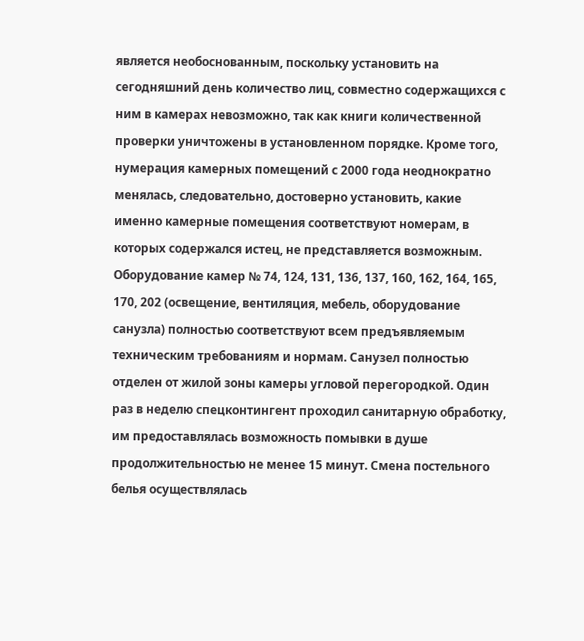является необоснованным, поскольку установить на сегодняшний день количество лиц, совместно содержащихся с ним в камерах невозможно, так как книги количественной проверки уничтожены в установленном порядке. Кроме того, нумерация камерных помещений с 2000 года неоднократно менялась, следовательно, достоверно установить, какие именно камерные помещения соответствуют номерам, в которых содержался истец, не представляется возможным. Оборудование камер № 74, 124, 131, 136, 137, 160, 162, 164, 165, 170, 202 (освещение, вентиляция, мебель, оборудование санузла) полностью соответствуют всем предъявляемым техническим требованиям и нормам. Санузел полностью отделен от жилой зоны камеры угловой перегородкой. Один раз в неделю спецконтингент проходил санитарную обработку, им предоставлялась возможность помывки в душе продолжительностью не менее 15 минут. Смена постельного белья осуществлялась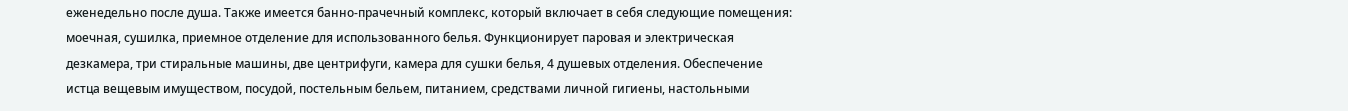еженедельно после душа. Также имеется банно-прачечный комплекс, который включает в себя следующие помещения: моечная, сушилка, приемное отделение для использованного белья. Функционирует паровая и электрическая дезкамера, три стиральные машины, две центрифуги, камера для сушки белья, 4 душевых отделения. Обеспечение истца вещевым имуществом, посудой, постельным бельем, питанием, средствами личной гигиены, настольными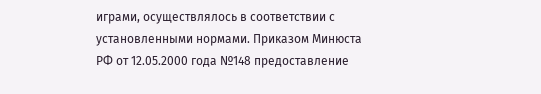играми, осуществлялось в соответствии с установленными нормами. Приказом Минюста РФ от 12.05.2000 года №148 предоставление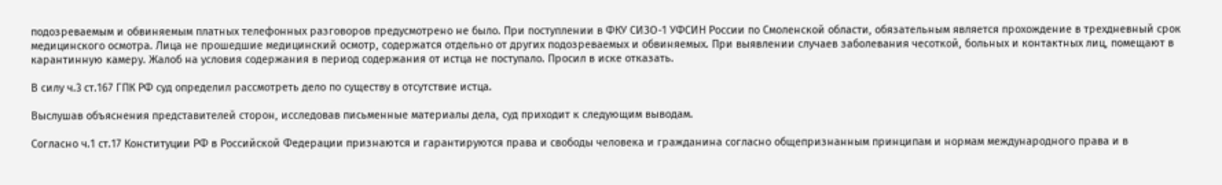подозреваемым и обвиняемым платных телефонных разговоров предусмотрено не было. При поступлении в ФКУ СИЗО-1 УФСИН России по Смоленской области, обязательным является прохождение в трехдневный срок медицинского осмотра. Лица не прошедшие медицинский осмотр, содержатся отдельно от других подозреваемых и обвиняемых. При выявлении случаев заболевания чесоткой, больных и контактных лиц, помещают в карантинную камеру. Жалоб на условия содержания в период содержания от истца не поступало. Просил в иске отказать.

В силу ч.3 ст.167 ГПК РФ суд определил рассмотреть дело по существу в отсутствие истца.

Выслушав объяснения представителей сторон, исследовав письменные материалы дела, суд приходит к следующим выводам.

Согласно ч.1 ст.17 Конституции РФ в Российской Федерации признаются и гарантируются права и свободы человека и гражданина согласно общепризнанным принципам и нормам международного права и в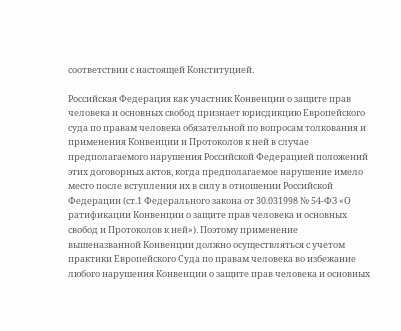соответствии с настоящей Конституцией.

Российская Федерация как участник Конвенции о защите прав человека и основных свобод признает юрисдикцию Европейского суда по правам человека обязательной по вопросам толкования и применения Конвенции и Протоколов к ней в случае предполагаемого нарушения Российской Федерацией положений этих договорных актов, когда предполагаемое нарушение имело место после вступления их в силу в отношении Российской Федерации (ст.1 Федерального закона от 30.031998 № 54-ФЗ «О ратификации Конвенции о защите прав человека и основных свобод и Протоколов к ней»). Поэтому применение вышеназванной Конвенции должно осуществляться с учетом практики Европейского Суда по правам человека во избежание любого нарушения Конвенции о защите прав человека и основных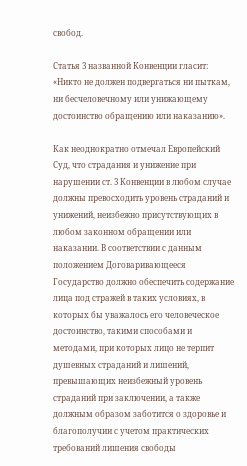свобод.

Статья 3 названной Конвенции гласит: «Никто не должен подвергаться ни пыткам, ни бесчеловечному или унижающему достоинство обращению или наказанию».

Как неоднократно отмечал Европейский Суд, что страдания и унижение при нарушении ст. 3 Конвенции в любом случае должны превосходить уровень страданий и унижений, неизбежно присутствующих в любом законном обращении или наказании. В соответствии с данным положением Договаривающееся Государство должно обеспечить содержание лица под стражей в таких условиях, в которых бы уважалось его человеческое достоинство, такими способами и методами, при которых лицо не терпит душевных страданий и лишений, превышающих неизбежный уровень страданий при заключении, а также должным образом заботится о здоровье и благополучии с учетом практических требований лишения свободы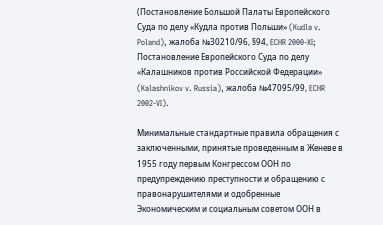(Постановление Большой Палаты Европейского Суда по делу «Кудла против Польши» (Kudla v. Poland), жалоба №30210/96, §94, ECHR 2000-XI; Постановление Европейского Суда по делу «Калашников против Российской Федерации» (Kalashnikov v. Russia), жалоба №47095/99, ECHR 2002-VI).

Минимальные стандартные правила обращения с заключенными, принятые проведенным в Женеве в 1955 году первым Конгрессом ООН по предупреждению преступности и обращению с правонарушителями и одобренные Экономическим и социальным советом ООН в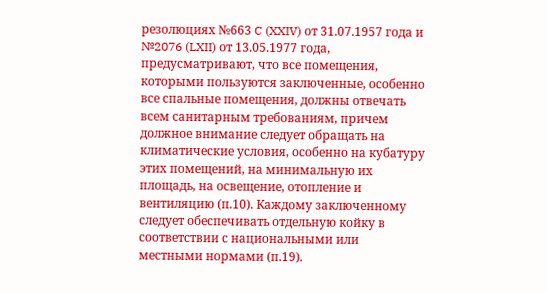резолюциях №663 C (XXIV) от 31.07.1957 года и №2076 (LXII) от 13.05.1977 года, предусматривают, что все помещения, которыми пользуются заключенные, особенно все спальные помещения, должны отвечать всем санитарным требованиям, причем должное внимание следует обращать на климатические условия, особенно на кубатуру этих помещений, на минимальную их площадь, на освещение, отопление и вентиляцию (п.10). Каждому заключенному следует обеспечивать отдельную койку в соответствии с национальными или местными нормами (п.19).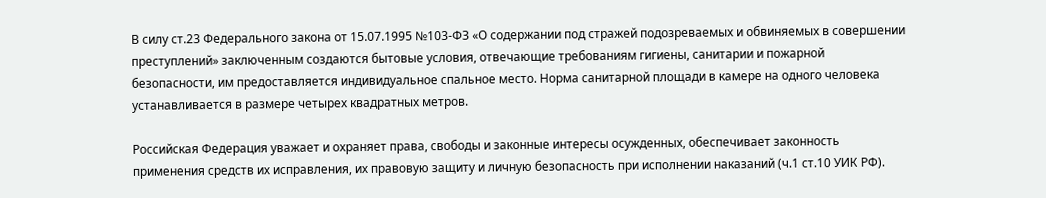В силу ст.23 Федерального закона от 15.07.1995 №103-ФЗ «О содержании под стражей подозреваемых и обвиняемых в совершении преступлений» заключенным создаются бытовые условия, отвечающие требованиям гигиены, санитарии и пожарной безопасности, им предоставляется индивидуальное спальное место. Норма санитарной площади в камере на одного человека устанавливается в размере четырех квадратных метров.

Российская Федерация уважает и охраняет права, свободы и законные интересы осужденных, обеспечивает законность применения средств их исправления, их правовую защиту и личную безопасность при исполнении наказаний (ч.1 ст.10 УИК РФ).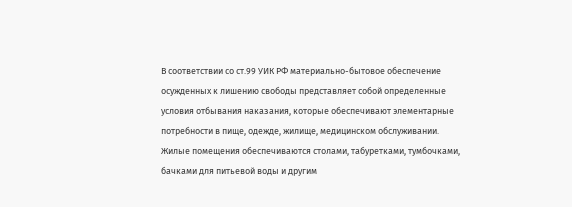В соответствии со ст.99 УИК РФ материально-бытовое обеспечение осужденных к лишению свободы представляет собой определенные условия отбывания наказания, которые обеспечивают элементарные потребности в пище, одежде, жилище, медицинском обслуживании. Жилые помещения обеспечиваются столами, табуретками, тумбочками, бачками для питьевой воды и другим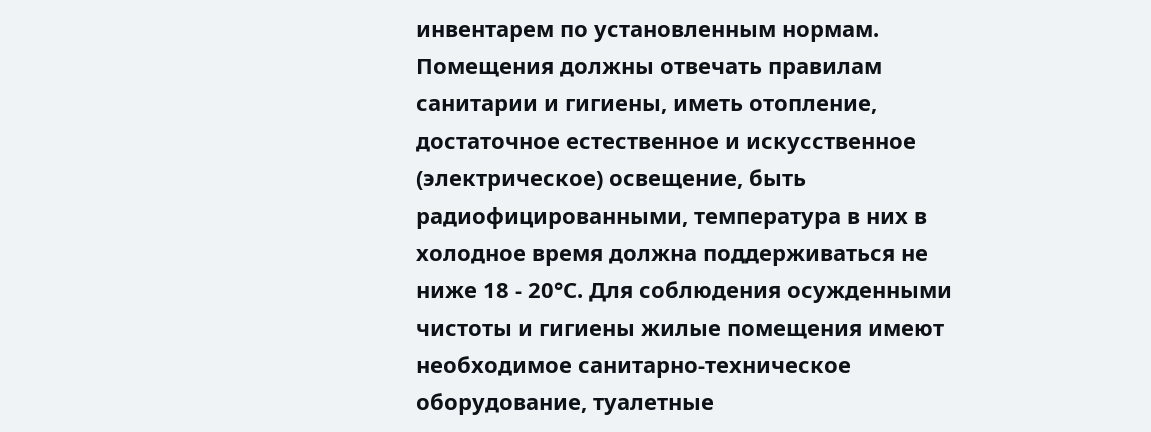инвентарем по установленным нормам. Помещения должны отвечать правилам санитарии и гигиены, иметь отопление, достаточное естественное и искусственное (электрическое) освещение, быть радиофицированными, температура в них в холодное время должна поддерживаться не ниже 18 - 20°С. Для соблюдения осужденными чистоты и гигиены жилые помещения имеют необходимое санитарно-техническое оборудование, туалетные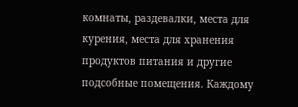комнаты, раздевалки, места для курения, места для хранения продуктов питания и другие подсобные помещения. Каждому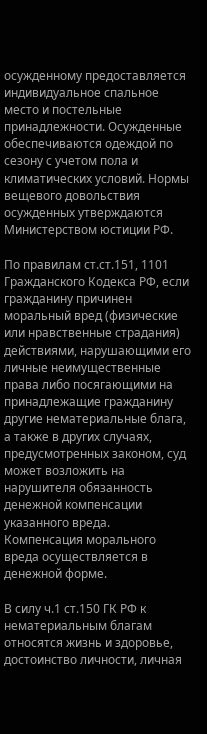осужденному предоставляется индивидуальное спальное место и постельные принадлежности. Осужденные обеспечиваются одеждой по сезону с учетом пола и климатических условий. Нормы вещевого довольствия осужденных утверждаются Министерством юстиции РФ.

По правилам ст.ст.151, 1101 Гражданского Кодекса РФ, если гражданину причинен моральный вред (физические или нравственные страдания) действиями, нарушающими его личные неимущественные права либо посягающими на принадлежащие гражданину другие нематериальные блага, а также в других случаях, предусмотренных законом, суд может возложить на нарушителя обязанность денежной компенсации указанного вреда. Компенсация морального вреда осуществляется в денежной форме.

В силу ч.1 ст.150 ГК РФ к нематериальным благам относятся жизнь и здоровье, достоинство личности, личная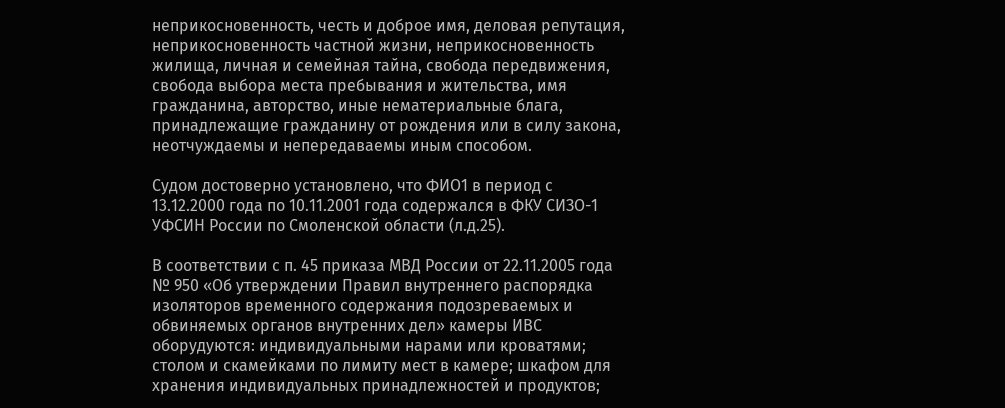неприкосновенность, честь и доброе имя, деловая репутация, неприкосновенность частной жизни, неприкосновенность жилища, личная и семейная тайна, свобода передвижения, свобода выбора места пребывания и жительства, имя гражданина, авторство, иные нематериальные блага, принадлежащие гражданину от рождения или в силу закона, неотчуждаемы и непередаваемы иным способом.

Судом достоверно установлено, что ФИО1 в период с 13.12.2000 года по 10.11.2001 года содержался в ФКУ СИЗО-1 УФСИН России по Смоленской области (л.д.25).

В соответствии с п. 45 приказа МВД России от 22.11.2005 года № 950 «Об утверждении Правил внутреннего распорядка изоляторов временного содержания подозреваемых и обвиняемых органов внутренних дел» камеры ИВС оборудуются: индивидуальными нарами или кроватями; столом и скамейками по лимиту мест в камере; шкафом для хранения индивидуальных принадлежностей и продуктов;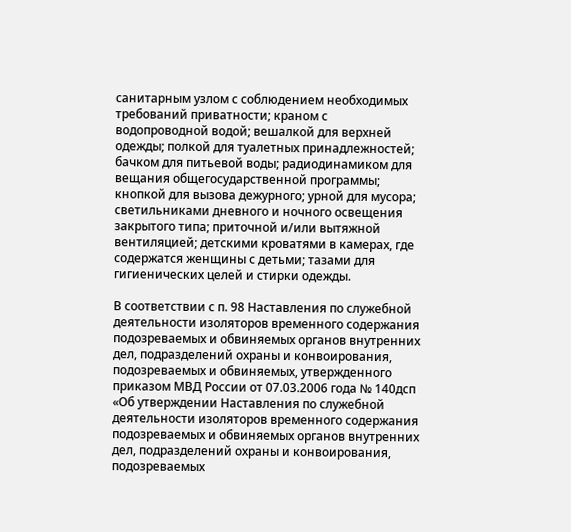санитарным узлом с соблюдением необходимых требований приватности; краном с водопроводной водой; вешалкой для верхней одежды; полкой для туалетных принадлежностей; бачком для питьевой воды; радиодинамиком для вещания общегосударственной программы; кнопкой для вызова дежурного; урной для мусора; светильниками дневного и ночного освещения закрытого типа; приточной и/или вытяжной вентиляцией; детскими кроватями в камерах, где содержатся женщины с детьми; тазами для гигиенических целей и стирки одежды.

В соответствии с п. 98 Наставления по служебной деятельности изоляторов временного содержания подозреваемых и обвиняемых органов внутренних дел, подразделений охраны и конвоирования, подозреваемых и обвиняемых, утвержденного приказом МВД России от 07.03.2006 года № 140дсп «Об утверждении Наставления по служебной деятельности изоляторов временного содержания подозреваемых и обвиняемых органов внутренних дел, подразделений охраны и конвоирования, подозреваемых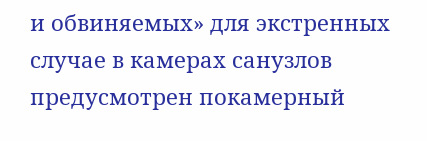и обвиняемых» для экстренных случае в камерах санузлов предусмотрен покамерный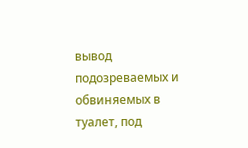вывод подозреваемых и обвиняемых в туалет, под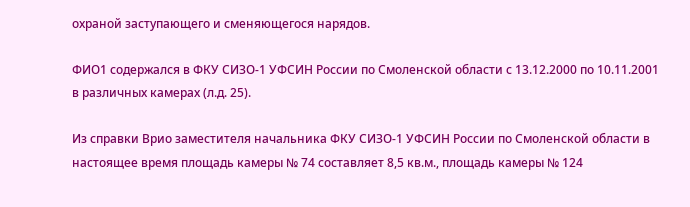охраной заступающего и сменяющегося нарядов.

ФИО1 содержался в ФКУ СИЗО-1 УФСИН России по Смоленской области с 13.12.2000 по 10.11.2001 в различных камерах (л.д. 25).

Из справки Врио заместителя начальника ФКУ СИЗО-1 УФСИН России по Смоленской области в настоящее время площадь камеры № 74 составляет 8,5 кв.м., площадь камеры № 124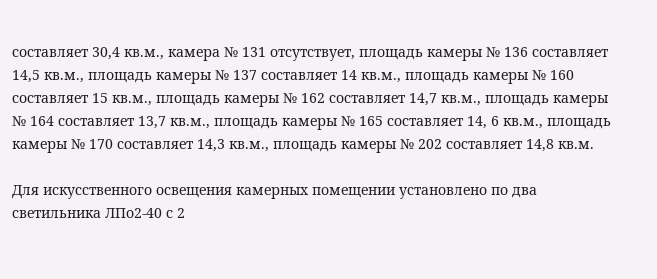составляет 30,4 кв.м., камера № 131 отсутствует, площадь камеры № 136 составляет 14,5 кв.м., площадь камеры № 137 составляет 14 кв.м., площадь камеры № 160 составляет 15 кв.м., площадь камеры № 162 составляет 14,7 кв.м., площадь камеры № 164 составляет 13,7 кв.м., площадь камеры № 165 составляет 14, 6 кв.м., площадь камеры № 170 составляет 14,3 кв.м., площадь камеры № 202 составляет 14,8 кв.м.

Для искусственного освещения камерных помещении установлено по два светильника ЛПо2-40 с 2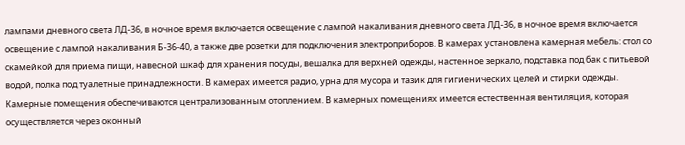лампами дневного света ЛД-36, в ночное время включается освещение с лампой накаливания дневного света ЛД-36, в ночное время включается освещение с лампой накаливания Б-36-40, а также две розетки для подключения электроприборов. В камерах установлена камерная мебель: стол со скамейкой для приема пищи, навесной шкаф для хранения посуды, вешалка для верхней одежды, настенное зеркало, подставка под бак с питьевой водой, полка под туалетные принадлежности. В камерах имеется радио, урна для мусора и тазик для гигиенических целей и стирки одежды. Камерные помещения обеспечиваются централизованным отоплением. В камерных помещениях имеется естественная вентиляция, которая осуществляется через оконный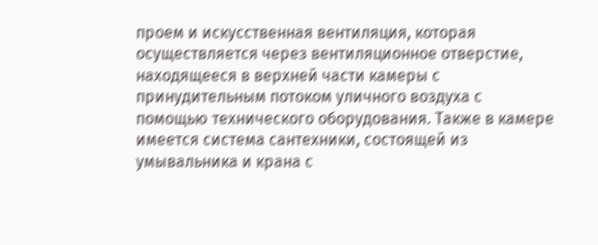проем и искусственная вентиляция, которая осуществляется через вентиляционное отверстие, находящееся в верхней части камеры с принудительным потоком уличного воздуха с помощью технического оборудования. Также в камере имеется система сантехники, состоящей из умывальника и крана с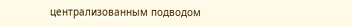централизованным подводом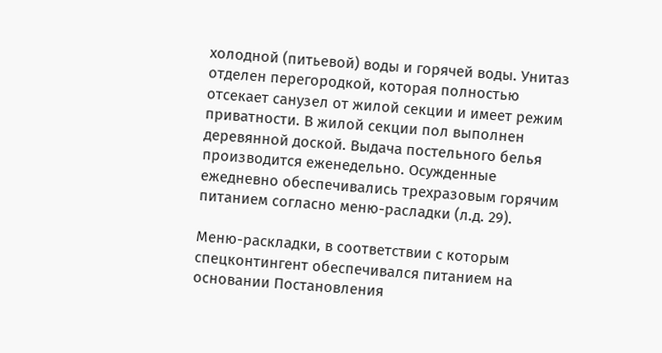холодной (питьевой) воды и горячей воды. Унитаз отделен перегородкой, которая полностью отсекает санузел от жилой секции и имеет режим приватности. В жилой секции пол выполнен деревянной доской. Выдача постельного белья производится еженедельно. Осужденные ежедневно обеспечивались трехразовым горячим питанием согласно меню-расладки (л.д. 29).

Меню-раскладки, в соответствии с которым спецконтингент обеспечивался питанием на основании Постановления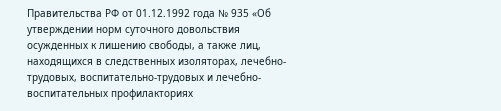Правительства РФ от 01.12.1992 года № 935 «Об утверждении норм суточного довольствия осужденных к лишению свободы, а также лиц, находящихся в следственных изоляторах, лечебно-трудовых, воспитательно-трудовых и лечебно-воспитательных профилакториях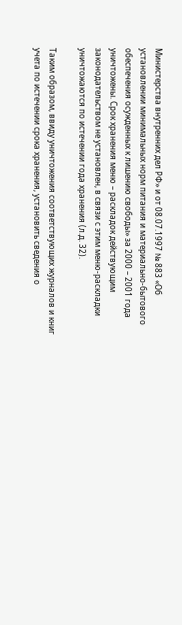Министерства внутренних дел РФ» и от 08.07.1997 № 883 «Об установлении минимальных норм питания и материально-бытового обеспечения осужденных к лишению свободы» за 2000 – 2001 года уничтожены. Срок хранения меню – раскладок действующим законодательством не установлен, в связи с этим меню-раскладки уничтожаются по истечении года хранения (л.д. 32).

Таким образом, ввиду уничтожения соответствующих журналов и книг учета по истечении срока хранения, установить сведения о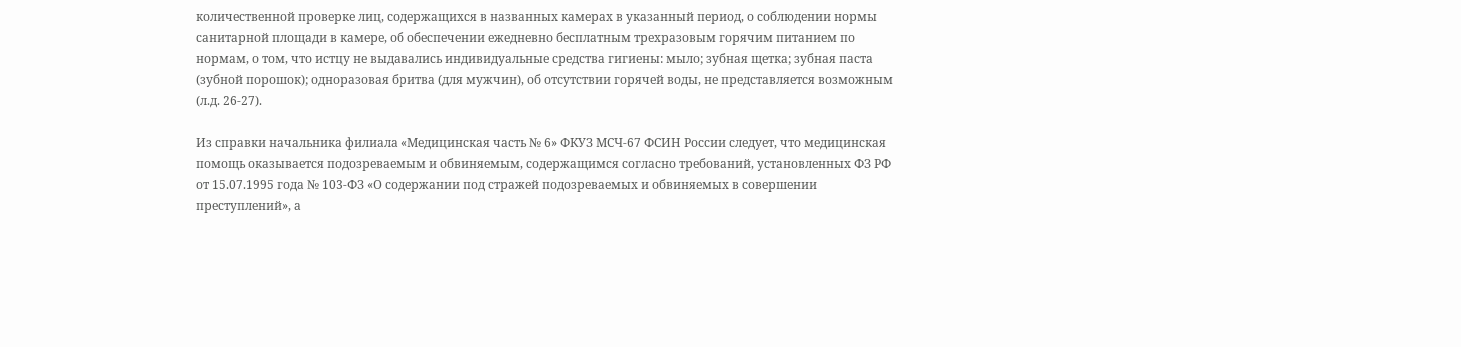количественной проверке лиц, содержащихся в названных камерах в указанный период, о соблюдении нормы санитарной площади в камере, об обеспечении ежедневно бесплатным трехразовым горячим питанием по нормам, о том, что истцу не выдавались индивидуальные средства гигиены: мыло; зубная щетка; зубная паста (зубной порошок); одноразовая бритва (для мужчин), об отсутствии горячей воды, не представляется возможным (л.д. 26-27).

Из справки начальника филиала «Медицинская часть № 6» ФКУЗ МСЧ-67 ФСИН России следует, что медицинская помощь оказывается подозреваемым и обвиняемым, содержащимся согласно требований, установленных ФЗ РФ от 15.07.1995 года № 103-ФЗ «О содержании под стражей подозреваемых и обвиняемых в совершении преступлений», а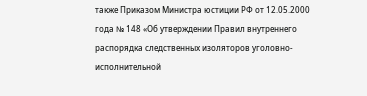также Приказом Министра юстиции РФ от 12.05.2000 года № 148 «Об утверждении Правил внутреннего распорядка следственных изоляторов уголовно-исполнительной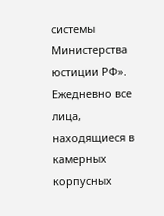системы Министерства юстиции РФ». Ежедневно все лица, находящиеся в камерных корпусных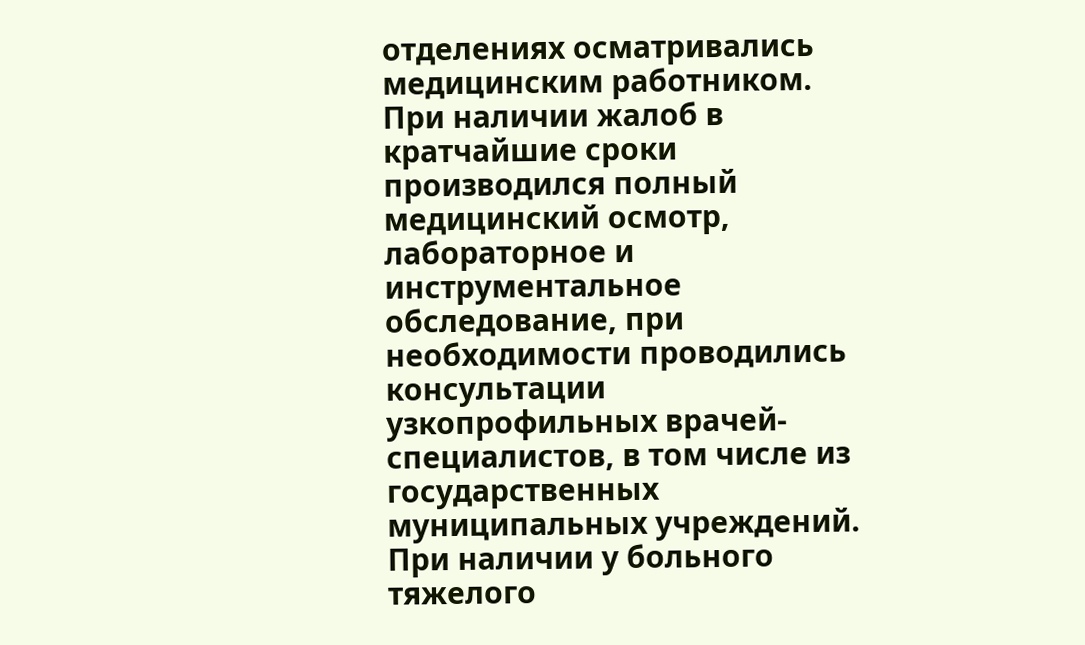отделениях осматривались медицинским работником. При наличии жалоб в кратчайшие сроки производился полный медицинский осмотр, лабораторное и инструментальное обследование, при необходимости проводились консультации узкопрофильных врачей-специалистов, в том числе из государственных муниципальных учреждений. При наличии у больного тяжелого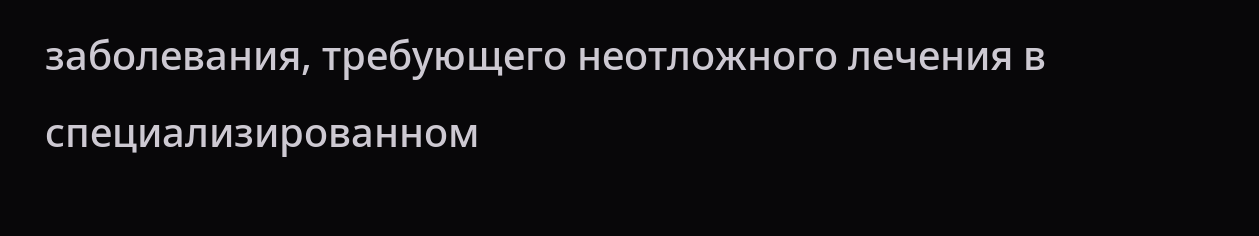заболевания, требующего неотложного лечения в специализированном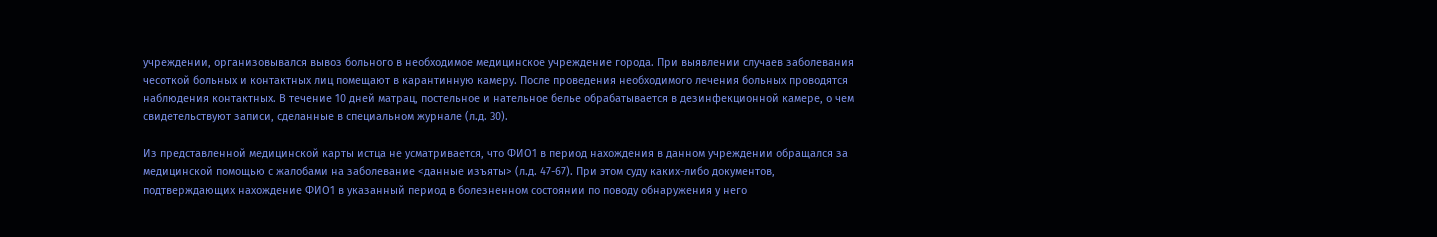учреждении, организовывался вывоз больного в необходимое медицинское учреждение города. При выявлении случаев заболевания чесоткой больных и контактных лиц помещают в карантинную камеру. После проведения необходимого лечения больных проводятся наблюдения контактных. В течение 10 дней матрац, постельное и нательное белье обрабатывается в дезинфекционной камере, о чем свидетельствуют записи, сделанные в специальном журнале (л.д. 30).

Из представленной медицинской карты истца не усматривается, что ФИО1 в период нахождения в данном учреждении обращался за медицинской помощью с жалобами на заболевание <данные изъяты> (л.д. 47-67). При этом суду каких-либо документов, подтверждающих нахождение ФИО1 в указанный период в болезненном состоянии по поводу обнаружения у него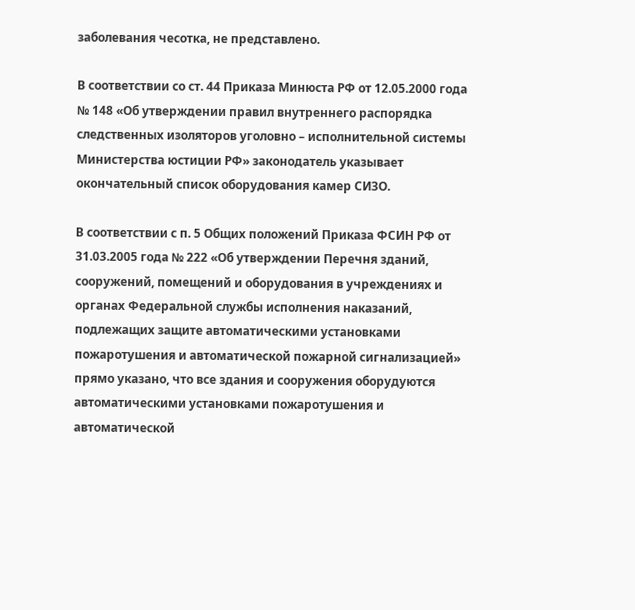заболевания чесотка, не представлено.

В соответствии со ст. 44 Приказа Минюста РФ от 12.05.2000 года № 148 «Об утверждении правил внутреннего распорядка следственных изоляторов уголовно – исполнительной системы Министерства юстиции РФ» законодатель указывает окончательный список оборудования камер СИЗО.

В соответствии с п. 5 Общих положений Приказа ФСИН РФ от 31.03.2005 года № 222 «Об утверждении Перечня зданий, сооружений, помещений и оборудования в учреждениях и органах Федеральной службы исполнения наказаний, подлежащих защите автоматическими установками пожаротушения и автоматической пожарной сигнализацией» прямо указано, что все здания и сооружения оборудуются автоматическими установками пожаротушения и автоматической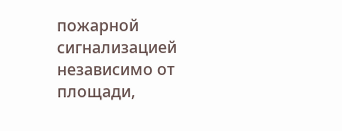пожарной сигнализацией независимо от площади,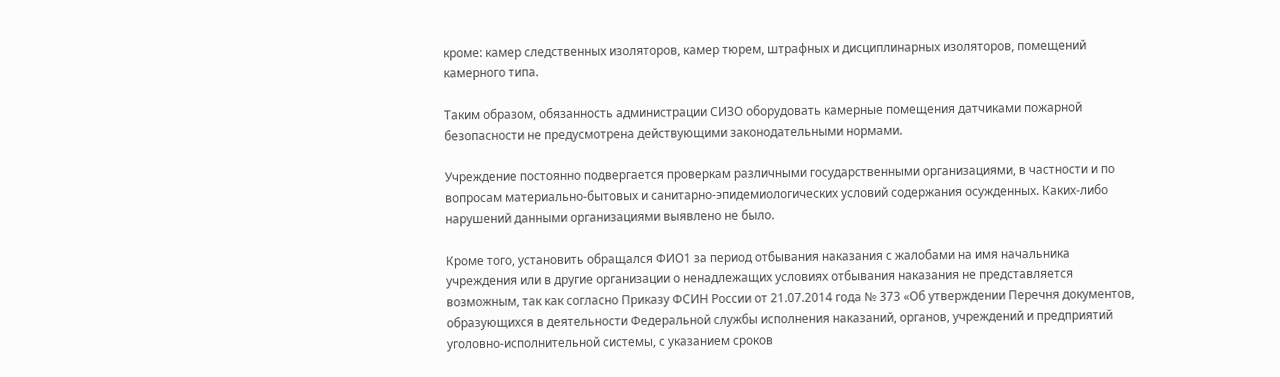кроме: камер следственных изоляторов, камер тюрем, штрафных и дисциплинарных изоляторов, помещений камерного типа.

Таким образом, обязанность администрации СИЗО оборудовать камерные помещения датчиками пожарной безопасности не предусмотрена действующими законодательными нормами.

Учреждение постоянно подвергается проверкам различными государственными организациями, в частности и по вопросам материально-бытовых и санитарно-эпидемиологических условий содержания осужденных. Каких-либо нарушений данными организациями выявлено не было.

Кроме того, установить обращался ФИО1 за период отбывания наказания с жалобами на имя начальника учреждения или в другие организации о ненадлежащих условиях отбывания наказания не представляется возможным, так как согласно Приказу ФСИН России от 21.07.2014 года № 373 «Об утверждении Перечня документов, образующихся в деятельности Федеральной службы исполнения наказаний, органов, учреждений и предприятий уголовно-исполнительной системы, с указанием сроков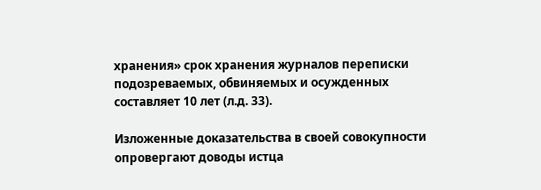хранения» срок хранения журналов переписки подозреваемых, обвиняемых и осужденных составляет 10 лет (л.д. 33).

Изложенные доказательства в своей совокупности опровергают доводы истца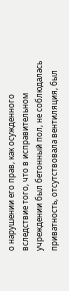о нарушении его прав, как осужденного вследствие того, что в исправительном учреждении был бетонный пол, не соблюдалась приватность, отсутствовала вентиляция, был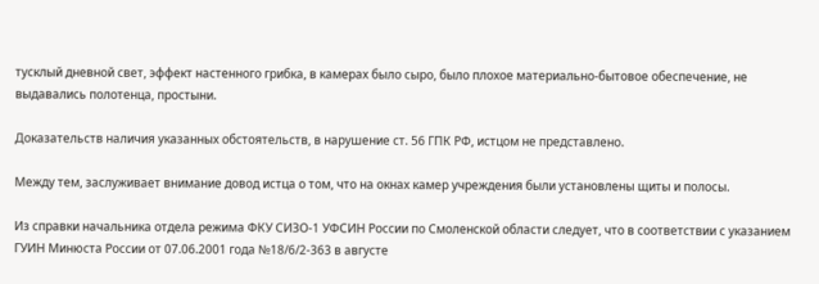тусклый дневной свет, эффект настенного грибка, в камерах было сыро, было плохое материально-бытовое обеспечение, не выдавались полотенца, простыни.

Доказательств наличия указанных обстоятельств, в нарушение ст. 56 ГПК РФ, истцом не представлено.

Между тем, заслуживает внимание довод истца о том, что на окнах камер учреждения были установлены щиты и полосы.

Из справки начальника отдела режима ФКУ СИЗО-1 УФСИН России по Смоленской области следует, что в соответствии с указанием ГУИН Минюста России от 07.06.2001 года №18/6/2-363 в августе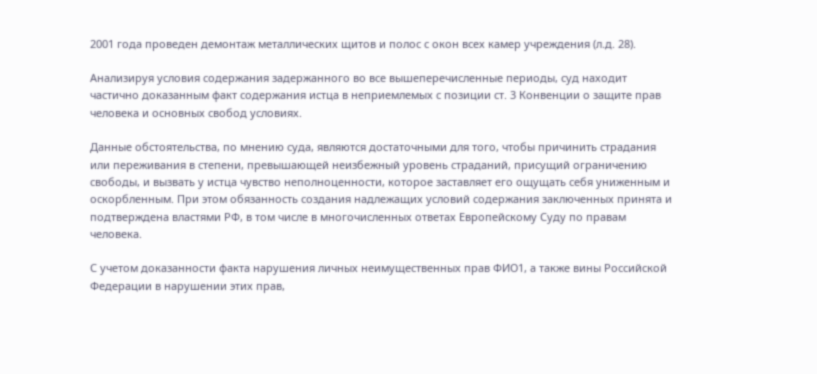2001 года проведен демонтаж металлических щитов и полос с окон всех камер учреждения (л.д. 28).

Анализируя условия содержания задержанного во все вышеперечисленные периоды, суд находит частично доказанным факт содержания истца в неприемлемых с позиции ст. 3 Конвенции о защите прав человека и основных свобод условиях.

Данные обстоятельства, по мнению суда, являются достаточными для того, чтобы причинить страдания или переживания в степени, превышающей неизбежный уровень страданий, присущий ограничению свободы, и вызвать у истца чувство неполноценности, которое заставляет его ощущать себя униженным и оскорбленным. При этом обязанность создания надлежащих условий содержания заключенных принята и подтверждена властями РФ, в том числе в многочисленных ответах Европейскому Суду по правам человека.

С учетом доказанности факта нарушения личных неимущественных прав ФИО1, а также вины Российской Федерации в нарушении этих прав,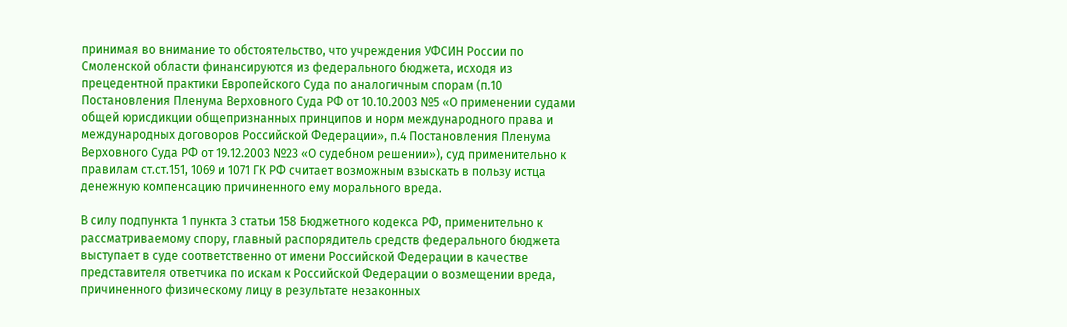принимая во внимание то обстоятельство, что учреждения УФСИН России по Смоленской области финансируются из федерального бюджета, исходя из прецедентной практики Европейского Суда по аналогичным спорам (п.10 Постановления Пленума Верховного Суда РФ от 10.10.2003 №5 «О применении судами общей юрисдикции общепризнанных принципов и норм международного права и международных договоров Российской Федерации», п.4 Постановления Пленума Верховного Суда РФ от 19.12.2003 №23 «О судебном решении»), суд применительно к правилам ст.ст.151, 1069 и 1071 ГК РФ считает возможным взыскать в пользу истца денежную компенсацию причиненного ему морального вреда.

В силу подпункта 1 пункта 3 статьи 158 Бюджетного кодекса РФ, применительно к рассматриваемому спору, главный распорядитель средств федерального бюджета выступает в суде соответственно от имени Российской Федерации в качестве представителя ответчика по искам к Российской Федерации о возмещении вреда, причиненного физическому лицу в результате незаконных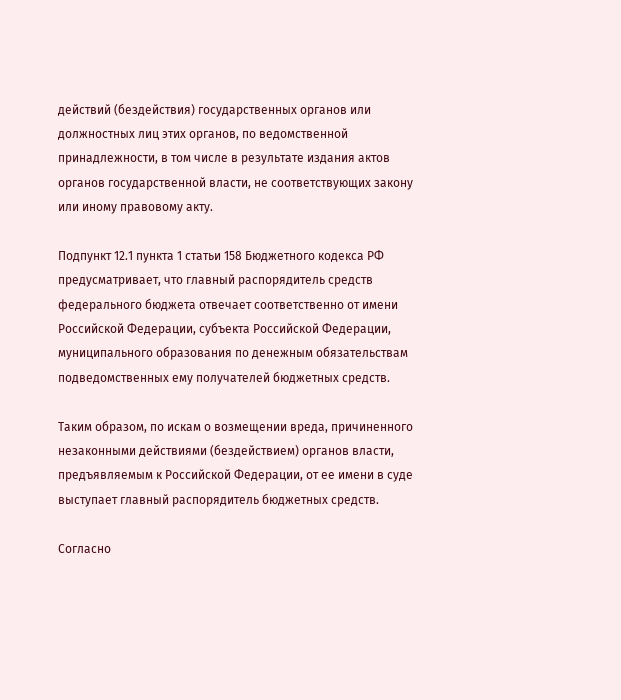действий (бездействия) государственных органов или должностных лиц этих органов, по ведомственной принадлежности, в том числе в результате издания актов органов государственной власти, не соответствующих закону или иному правовому акту.

Подпункт 12.1 пункта 1 статьи 158 Бюджетного кодекса РФ предусматривает, что главный распорядитель средств федерального бюджета отвечает соответственно от имени Российской Федерации, субъекта Российской Федерации, муниципального образования по денежным обязательствам подведомственных ему получателей бюджетных средств.

Таким образом, по искам о возмещении вреда, причиненного незаконными действиями (бездействием) органов власти, предъявляемым к Российской Федерации, от ее имени в суде выступает главный распорядитель бюджетных средств.

Согласно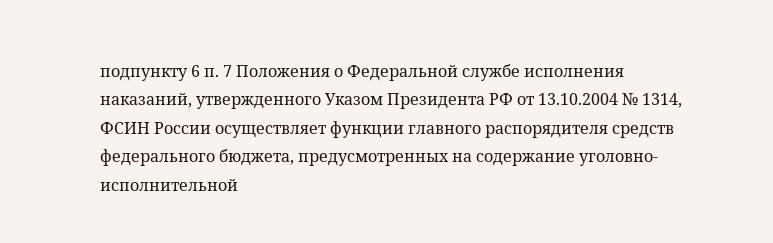подпункту 6 п. 7 Положения о Федеральной службе исполнения наказаний, утвержденного Указом Президента РФ от 13.10.2004 № 1314, ФСИН России осуществляет функции главного распорядителя средств федерального бюджета, предусмотренных на содержание уголовно-исполнительной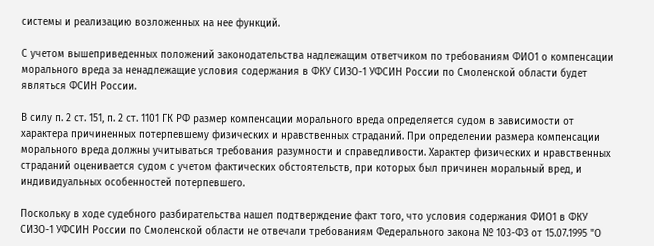системы и реализацию возложенных на нее функций.

С учетом вышеприведенных положений законодательства надлежащим ответчиком по требованиям ФИО1 о компенсации морального вреда за ненадлежащие условия содержания в ФКУ СИЗО-1 УФСИН России по Смоленской области будет являться ФСИН России.

В силу п. 2 ст. 151, п. 2 ст. 1101 ГК РФ размер компенсации морального вреда определяется судом в зависимости от характера причиненных потерпевшему физических и нравственных страданий. При определении размера компенсации морального вреда должны учитываться требования разумности и справедливости. Характер физических и нравственных страданий оценивается судом с учетом фактических обстоятельств, при которых был причинен моральный вред, и индивидуальных особенностей потерпевшего.

Поскольку в ходе судебного разбирательства нашел подтверждение факт того, что условия содержания ФИО1 в ФКУ СИЗО-1 УФСИН России по Смоленской области не отвечали требованиям Федерального закона № 103-ФЗ от 15.07.1995 "О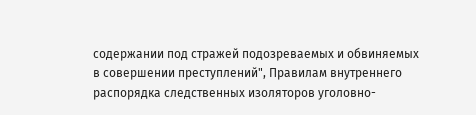содержании под стражей подозреваемых и обвиняемых в совершении преступлений", Правилам внутреннего распорядка следственных изоляторов уголовно-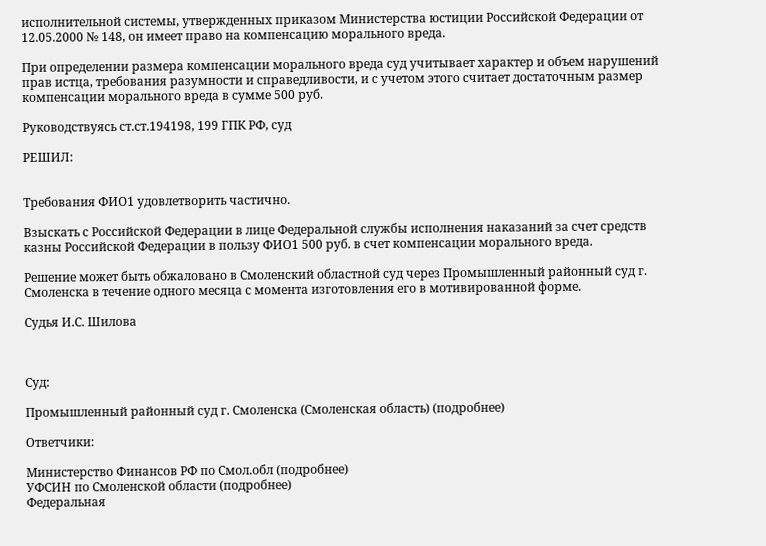исполнительной системы, утвержденных приказом Министерства юстиции Российской Федерации от 12.05.2000 № 148, он имеет право на компенсацию морального вреда.

При определении размера компенсации морального вреда суд учитывает характер и объем нарушений прав истца, требования разумности и справедливости, и с учетом этого считает достаточным размер компенсации морального вреда в сумме 500 руб.

Руководствуясь ст.ст.194198, 199 ГПК РФ, суд

РЕШИЛ:


Требования ФИО1 удовлетворить частично.

Взыскать с Российской Федерации в лице Федеральной службы исполнения наказаний за счет средств казны Российской Федерации в пользу ФИО1 500 руб. в счет компенсации морального вреда.

Решение может быть обжаловано в Смоленский областной суд через Промышленный районный суд г. Смоленска в течение одного месяца с момента изготовления его в мотивированной форме.

Судья И.С. Шилова



Суд:

Промышленный районный суд г. Смоленска (Смоленская область) (подробнее)

Ответчики:

Министерство Финансов РФ по Смол.обл (подробнее)
УФСИН по Смоленской области (подробнее)
Федеральная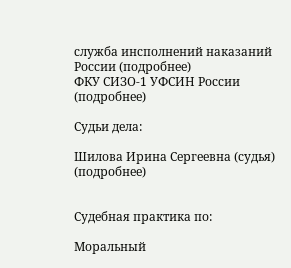служба инсполнений наказаний России (подробнее)
ФКУ СИЗО-1 УФСИН России (подробнее)

Судьи дела:

Шилова Ирина Сергеевна (судья) (подробнее)


Судебная практика по:

Моральный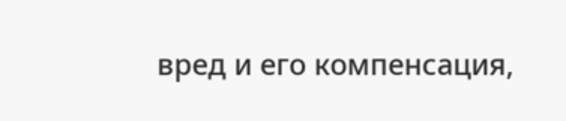вред и его компенсация,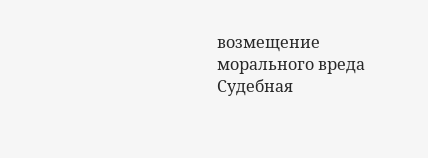возмещение морального вреда
Судебная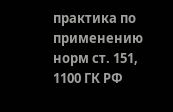практика по применению норм ст. 151, 1100 ГК РФ